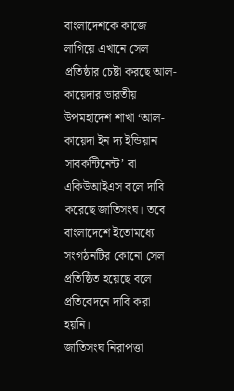বাংলাদেশকে কাজে লাগিয়ে এখানে সেল প্রতিষ্ঠার চেষ্টা করছে আল-কায়েদার ভারতীয় উপমহাদেশ শাখা ‘আল-কায়েদা ইন দ্য ইন্ডিয়ান সাবকন্টিনেন্ট’ বা একিউআইএস বলে দাবি করেছে জাতিসংঘ। তবে বাংলাদেশে ইতোমধ্যে সংগঠনটির কোনো সেল প্রতিষ্ঠিত হয়েছে বলে প্রতিবেদনে দাবি করা হয়নি।
জাতিসংঘ নিরাপত্তা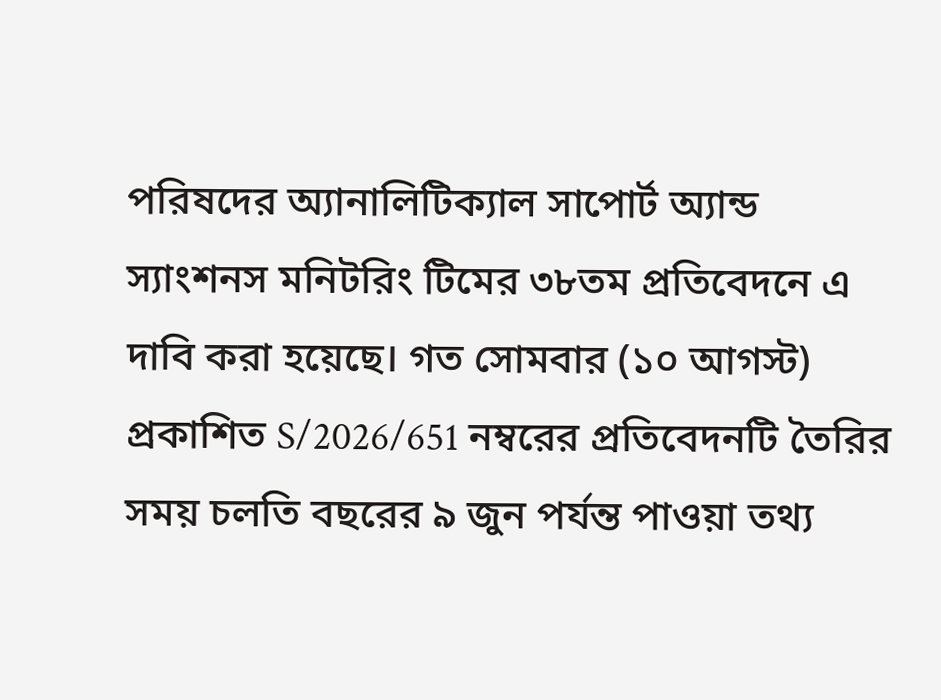পরিষদের অ্যানালিটিক্যাল সাপোর্ট অ্যান্ড স্যাংশনস মনিটরিং টিমের ৩৮তম প্রতিবেদনে এ দাবি করা হয়েছে। গত সোমবার (১০ আগস্ট) প্রকাশিত S/2026/651 নম্বরের প্রতিবেদনটি তৈরির সময় চলতি বছরের ৯ জুন পর্যন্ত পাওয়া তথ্য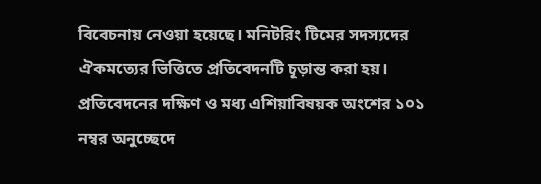বিবেচনায় নেওয়া হয়েছে। মনিটরিং টিমের সদস্যদের ঐকমত্যের ভিত্তিতে প্রতিবেদনটি চূড়ান্ত করা হয়।
প্রতিবেদনের দক্ষিণ ও মধ্য এশিয়াবিষয়ক অংশের ১০১ নম্বর অনুচ্ছেদে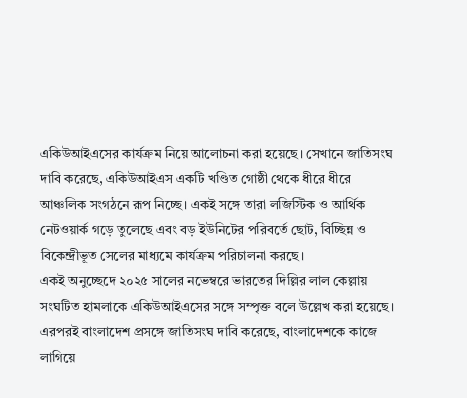একিউআইএসের কার্যক্রম নিয়ে আলোচনা করা হয়েছে। সেখানে জাতিসংঘ দাবি করেছে, একিউআইএস একটি খণ্ডিত গোষ্ঠী থেকে ধীরে ধীরে আঞ্চলিক সংগঠনে রূপ নিচ্ছে। একই সঙ্গে তারা লজিস্টিক ও আর্থিক নেটওয়ার্ক গড়ে তুলেছে এবং বড় ইউনিটের পরিবর্তে ছোট, বিচ্ছিন্ন ও বিকেন্দ্রীভূত সেলের মাধ্যমে কার্যক্রম পরিচালনা করছে।
একই অনুচ্ছেদে ২০২৫ সালের নভেম্বরে ভারতের দিল্লির লাল কেল্লায় সংঘটিত হামলাকে একিউআইএসের সঙ্গে সম্পৃক্ত বলে উল্লেখ করা হয়েছে। এরপরই বাংলাদেশ প্রসঙ্গে জাতিসংঘ দাবি করেছে, বাংলাদেশকে কাজে লাগিয়ে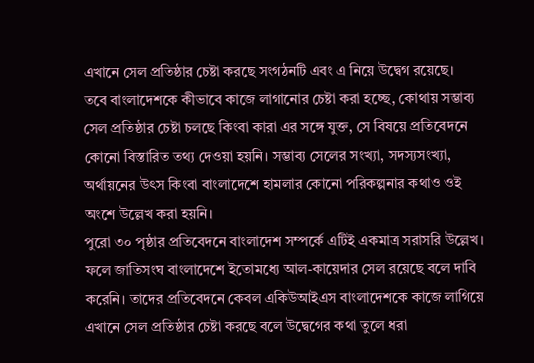এখানে সেল প্রতিষ্ঠার চেষ্টা করছে সংগঠনটি এবং এ নিয়ে উদ্বেগ রয়েছে।
তবে বাংলাদেশকে কীভাবে কাজে লাগানোর চেষ্টা করা হচ্ছে, কোথায় সম্ভাব্য সেল প্রতিষ্ঠার চেষ্টা চলছে কিংবা কারা এর সঙ্গে যুক্ত, সে বিষয়ে প্রতিবেদনে কোনো বিস্তারিত তথ্য দেওয়া হয়নি। সম্ভাব্য সেলের সংখ্যা, সদস্যসংখ্যা, অর্থায়নের উৎস কিংবা বাংলাদেশে হামলার কোনো পরিকল্পনার কথাও ওই অংশে উল্লেখ করা হয়নি।
পুরো ৩০ পৃষ্ঠার প্রতিবেদনে বাংলাদেশ সম্পর্কে এটিই একমাত্র সরাসরি উল্লেখ। ফলে জাতিসংঘ বাংলাদেশে ইতোমধ্যে আল-কায়েদার সেল রয়েছে বলে দাবি করেনি। তাদের প্রতিবেদনে কেবল একিউআইএস বাংলাদেশকে কাজে লাগিয়ে এখানে সেল প্রতিষ্ঠার চেষ্টা করছে বলে উদ্বেগের কথা তুলে ধরা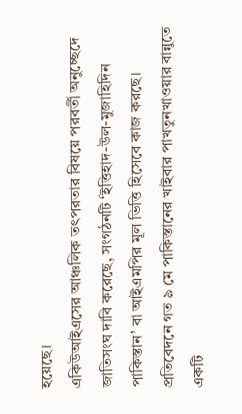হয়েছে।
একিউআইএসের আঞ্চলিক তৎপরতার বিষয়ে পরবর্তী অনুচ্ছেদে জাতিসংঘ দাবি করেছে, সংগঠনটি ‘ইত্তিহাদ-উল-মুজাহিদিন পাকিস্তান’ বা আইএমপির মূল ভিত্তি হিসেবে কাজ করছে। প্রতিবেদনে গত ৯ মে পাকিস্তানের খাইবার পাখতুনখাওয়ার বান্নুতে একটি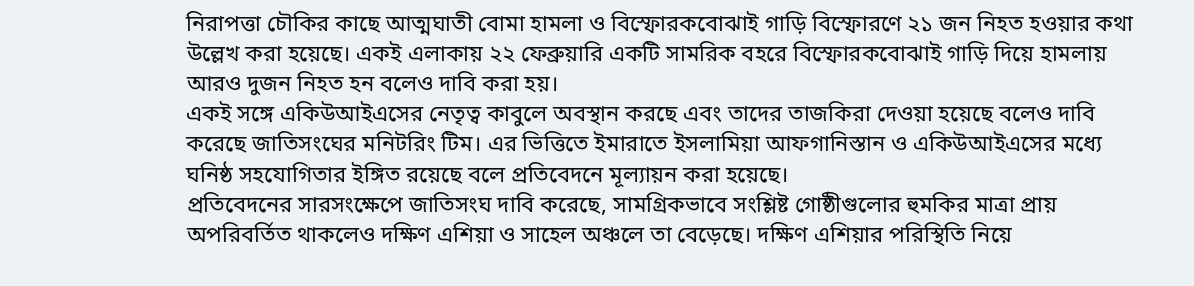নিরাপত্তা চৌকির কাছে আত্মঘাতী বোমা হামলা ও বিস্ফোরকবোঝাই গাড়ি বিস্ফোরণে ২১ জন নিহত হওয়ার কথা উল্লেখ করা হয়েছে। একই এলাকায় ২২ ফেব্রুয়ারি একটি সামরিক বহরে বিস্ফোরকবোঝাই গাড়ি দিয়ে হামলায় আরও দুজন নিহত হন বলেও দাবি করা হয়।
একই সঙ্গে একিউআইএসের নেতৃত্ব কাবুলে অবস্থান করছে এবং তাদের তাজকিরা দেওয়া হয়েছে বলেও দাবি করেছে জাতিসংঘের মনিটরিং টিম। এর ভিত্তিতে ইমারাতে ইসলামিয়া আফগানিস্তান ও একিউআইএসের মধ্যে ঘনিষ্ঠ সহযোগিতার ইঙ্গিত রয়েছে বলে প্রতিবেদনে মূল্যায়ন করা হয়েছে।
প্রতিবেদনের সারসংক্ষেপে জাতিসংঘ দাবি করেছে, সামগ্রিকভাবে সংশ্লিষ্ট গোষ্ঠীগুলোর হুমকির মাত্রা প্রায় অপরিবর্তিত থাকলেও দক্ষিণ এশিয়া ও সাহেল অঞ্চলে তা বেড়েছে। দক্ষিণ এশিয়ার পরিস্থিতি নিয়ে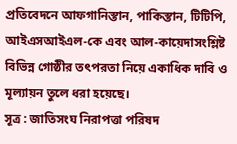প্রতিবেদনে আফগানিস্তান, পাকিস্তান, টিটিপি, আইএসআইএল-কে এবং আল-কায়েদাসংশ্লিষ্ট বিভিন্ন গোষ্ঠীর তৎপরতা নিয়ে একাধিক দাবি ও মূল্যায়ন তুলে ধরা হয়েছে।
সূত্র : জাতিসংঘ নিরাপত্তা পরিষদ